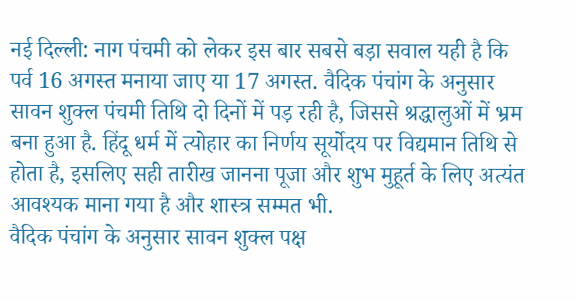नई दिल्ली: नाग पंचमी को लेकर इस बार सबसे बड़ा सवाल यही है कि पर्व 16 अगस्त मनाया जाए या 17 अगस्त. वैदिक पंचांग के अनुसार सावन शुक्ल पंचमी तिथि दो दिनों में पड़ रही है, जिससे श्रद्धालुओं में भ्रम बना हुआ है. हिंदू धर्म में त्योहार का निर्णय सूर्योदय पर विद्यमान तिथि से होता है, इसलिए सही तारीख जानना पूजा और शुभ मुहूर्त के लिए अत्यंत आवश्यक माना गया है और शास्त्र सम्मत भी.
वैदिक पंचांग के अनुसार सावन शुक्ल पक्ष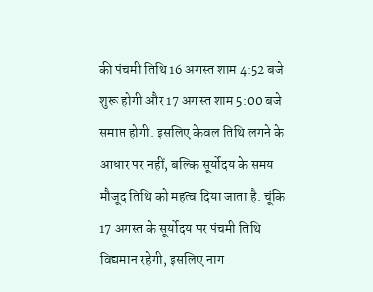की पंचमी तिथि 16 अगस्त शाम 4:52 बजे शुरू होगी और 17 अगस्त शाम 5:00 बजे समाप्त होगी. इसलिए केवल तिथि लगने के आधार पर नहीं, बल्कि सूर्योदय के समय मौजूद तिथि को महत्व दिया जाता है. चूंकि 17 अगस्त के सूर्योदय पर पंचमी तिथि विद्यमान रहेगी, इसलिए नाग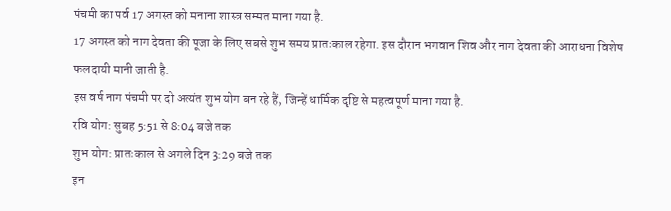पंचमी का पर्व 17 अगस्त को मनाना शास्त्र सम्मत माना गया है.
17 अगस्त को नाग देवता की पूजा के लिए सबसे शुभ समय प्रातःकाल रहेगा. इस दौरान भगवान शिव और नाग देवता की आराधना विशेष फलदायी मानी जाती है.
इस वर्ष नाग पंचमी पर दो अत्यंत शुभ योग बन रहे हैं, जिन्हें धार्मिक दृष्टि से महत्वपूर्ण माना गया है.
रवि योग: सुबह 5:51 से 8:04 बजे तक
शुभ योग: प्रातःकाल से अगले दिन 3:29 बजे तक
इन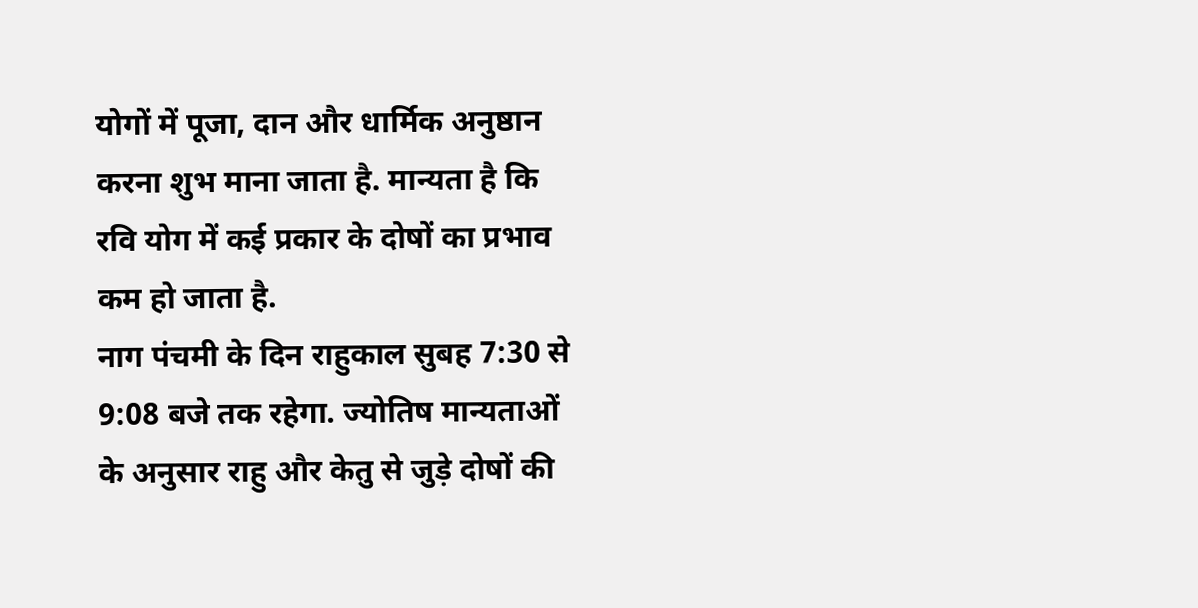योगों में पूजा, दान और धार्मिक अनुष्ठान करना शुभ माना जाता है. मान्यता है कि रवि योग में कई प्रकार के दोषों का प्रभाव कम हो जाता है.
नाग पंचमी के दिन राहुकाल सुबह 7:30 से 9:08 बजे तक रहेगा. ज्योतिष मान्यताओं के अनुसार राहु और केतु से जुड़े दोषों की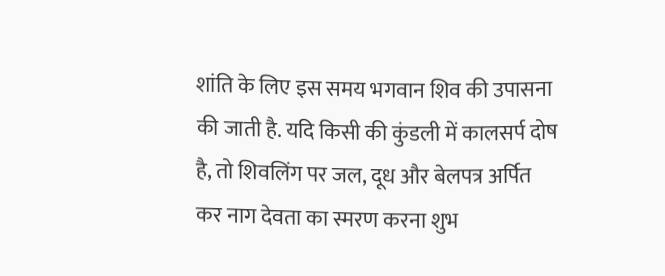शांति के लिए इस समय भगवान शिव की उपासना की जाती है. यदि किसी की कुंडली में कालसर्प दोष है, तो शिवलिंग पर जल, दूध और बेलपत्र अर्पित कर नाग देवता का स्मरण करना शुभ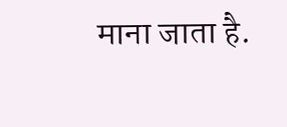माना जाता है.